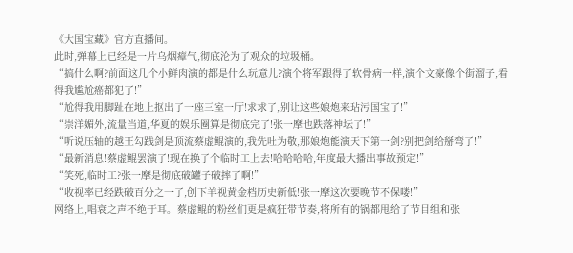《大国宝藏》官方直播间。
此时,弹幕上已经是一片乌烟瘴气,彻底沦为了观众的垃圾桶。
“搞什么啊?前面这几个小鲜肉演的都是什么玩意儿?演个将军跟得了软骨病一样,演个文豪像个街溜子,看得我尴尬癌都犯了!”
“尬得我用脚趾在地上抠出了一座三室一厅!求求了,别让这些娘炮来玷污国宝了!”
“崇洋媚外,流量当道,华夏的娱乐圈算是彻底完了!张一摩也跌落神坛了!”
“听说压轴的越王勾践剑是顶流蔡虚鲲演的,我先吐为敬,那娘炮能演天下第一剑?别把剑给掰弯了!”
“最新消息!蔡虚鲲罢演了!现在换了个临时工上去!哈哈哈哈,年度最大播出事故预定!”
“笑死,临时工?张一摩是彻底破罐子破摔了啊!”
“收视率已经跌破百分之一了,创下羊视黄金档历史新低!张一摩这次要晚节不保喽!”
网络上,唱衰之声不绝于耳。蔡虚鲲的粉丝们更是疯狂带节奏,将所有的锅都甩给了节目组和张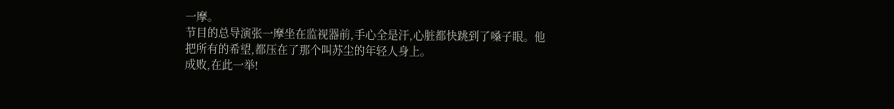一摩。
节目的总导演张一摩坐在监视器前,手心全是汗,心脏都快跳到了嗓子眼。他把所有的希望,都压在了那个叫苏尘的年轻人身上。
成败,在此一举!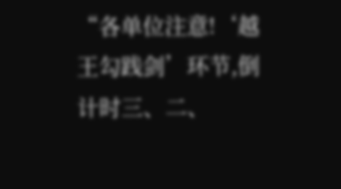“各单位注意!‘越王勾践剑’环节,倒计时三、二、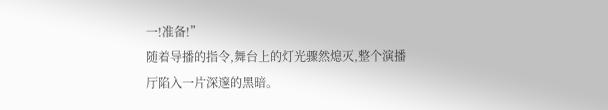一!准备!”
随着导播的指令,舞台上的灯光骤然熄灭,整个演播厅陷入一片深邃的黑暗。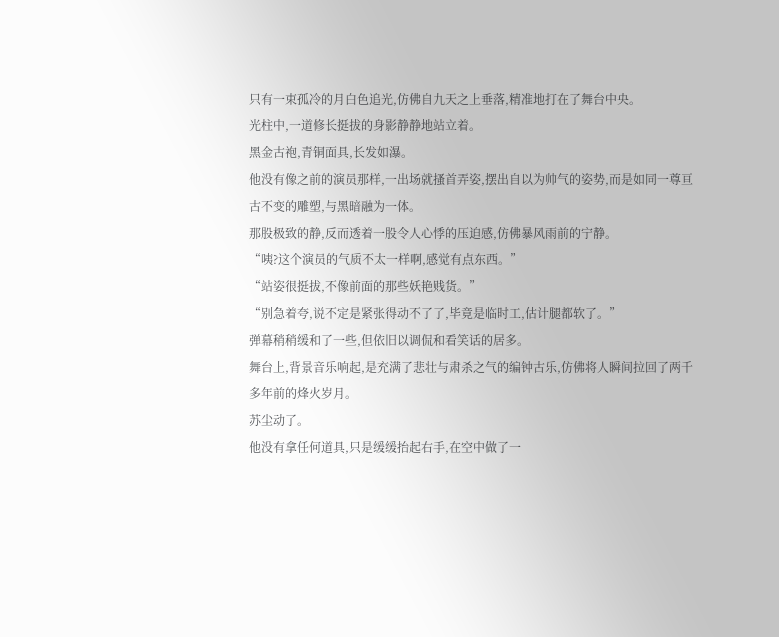只有一束孤冷的月白色追光,仿佛自九天之上垂落,精准地打在了舞台中央。
光柱中,一道修长挺拔的身影静静地站立着。
黑金古袍,青铜面具,长发如瀑。
他没有像之前的演员那样,一出场就搔首弄姿,摆出自以为帅气的姿势,而是如同一尊亘古不变的雕塑,与黑暗融为一体。
那股极致的静,反而透着一股令人心悸的压迫感,仿佛暴风雨前的宁静。
“咦?这个演员的气质不太一样啊,感觉有点东西。”
“站姿很挺拔,不像前面的那些妖艳贱货。”
“别急着夸,说不定是紧张得动不了了,毕竟是临时工,估计腿都软了。”
弹幕稍稍缓和了一些,但依旧以调侃和看笑话的居多。
舞台上,背景音乐响起,是充满了悲壮与肃杀之气的编钟古乐,仿佛将人瞬间拉回了两千多年前的烽火岁月。
苏尘动了。
他没有拿任何道具,只是缓缓抬起右手,在空中做了一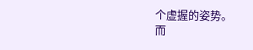个虚握的姿势。
而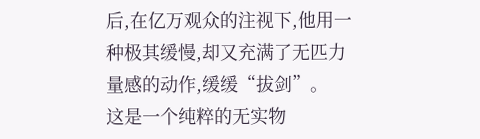后,在亿万观众的注视下,他用一种极其缓慢,却又充满了无匹力量感的动作,缓缓“拔剑”。
这是一个纯粹的无实物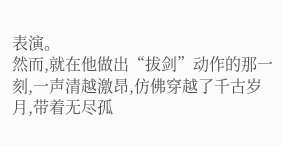表演。
然而,就在他做出“拔剑”动作的那一刻,一声清越激昂,仿佛穿越了千古岁月,带着无尽孤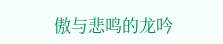傲与悲鸣的龙吟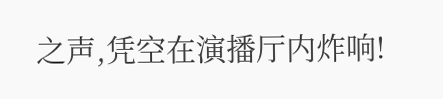之声,凭空在演播厅内炸响!